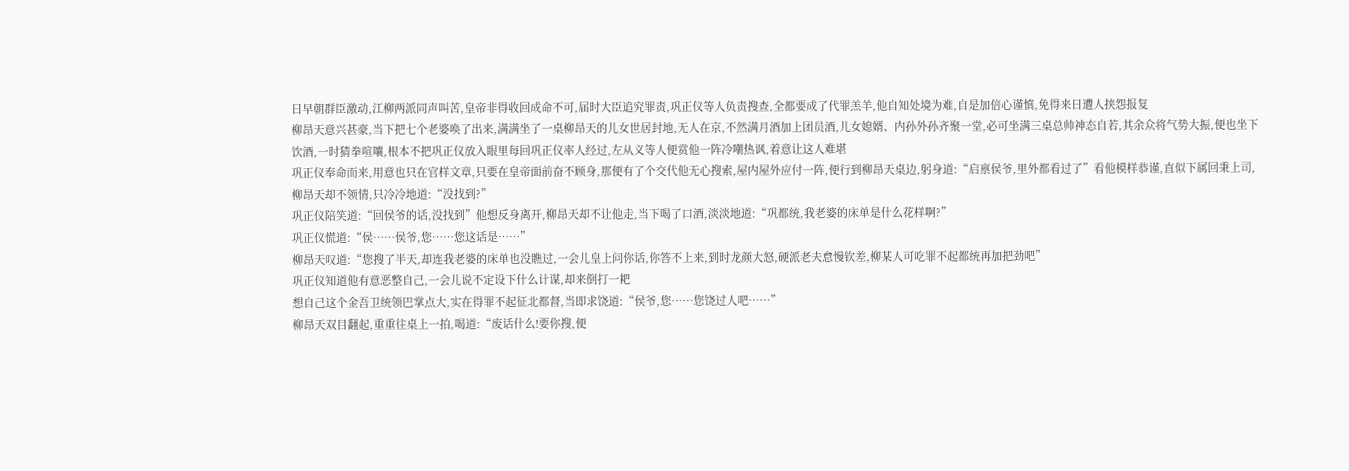日早朝群臣激动,江柳两派同声叫苦,皇帝非得收回成命不可,届时大臣追究罪责,巩正仪等人负责搜查,全都要成了代罪羔羊,他自知处境为难,自是加倍心谨慎,免得来日遭人挟怨报复
柳昂天意兴甚豪,当下把七个老婆唤了出来,满满坐了一桌柳昂天的儿女世居封地,无人在京,不然满月酒加上团员酒,儿女媳婿、内孙外孙齐聚一堂,必可坐满三桌总帅神态自若,其余众将气势大振,便也坐下饮酒,一时猜拳喧嚷,根本不把巩正仪放入眼里每回巩正仪率人经过,左从义等人便赏他一阵冷嘲热讽,着意让这人难堪
巩正仪奉命而来,用意也只在官样文章,只要在皇帝面前奋不顾身,那便有了个交代他无心搜索,屋内屋外应付一阵,便行到柳昂天桌边,躬身道:“启禀侯爷,里外都看过了”看他模样恭谨,直似下属回秉上司,柳昂天却不领情,只冷冷地道:“没找到?”
巩正仪陪笑道:“回侯爷的话,没找到”他想反身离开,柳昂天却不让他走,当下喝了口酒,淡淡地道:“巩都统,我老婆的床单是什么花样啊?”
巩正仪慌道:“侯……侯爷,您……您这话是……”
柳昂天叹道:“您搜了半天,却连我老婆的床单也没瞧过,一会儿皇上问你话,你答不上来,到时龙颜大怒,硬派老夫怠慢钦差,柳某人可吃罪不起都统再加把劲吧”
巩正仪知道他有意恶整自己,一会儿说不定设下什么计谋,却来倒打一耙
想自己这个金吾卫统领巴掌点大,实在得罪不起征北都督,当即求饶道:“侯爷,您……您饶过人吧……”
柳昂天双目翻起,重重往桌上一拍,喝道:“废话什么!要你搜,便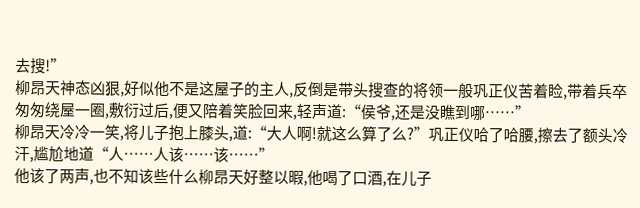去搜!”
柳昂天神态凶狠,好似他不是这屋子的主人,反倒是带头搜查的将领一般巩正仪苦着睑,带着兵卒匆匆绕屋一圈,敷衍过后,便又陪着笑脸回来,轻声道:“侯爷,还是没瞧到哪……”
柳昂天冷冷一笑,将儿子抱上膝头,道:“大人啊!就这么算了么?”巩正仪哈了哈腰,擦去了额头冷汗,尴尬地道“人……人该……该……”
他该了两声,也不知该些什么柳昂天好整以暇,他喝了口酒,在儿子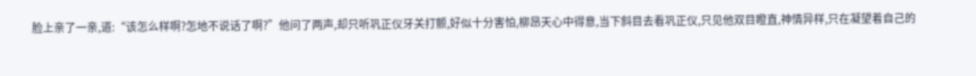脸上亲了一亲,道:“该怎么样啊?怎地不说话了啊?”他问了两声,却只听巩正仪牙关打颤,好似十分害怕,柳昂天心中得意,当下斜目去看巩正仪,只见他双目瞪直,神情异样,只在凝望着自己的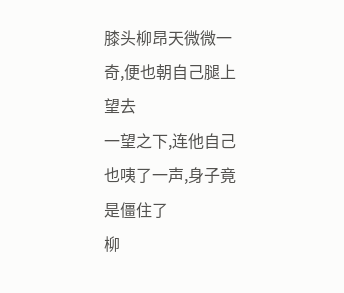膝头柳昂天微微一奇,便也朝自己腿上望去
一望之下,连他自己也咦了一声,身子竟是僵住了
柳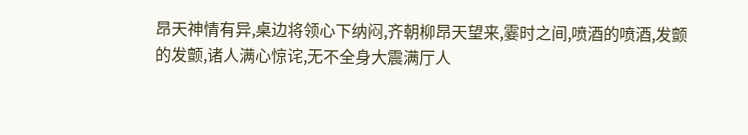昂天神情有异,桌边将领心下纳闷,齐朝柳昂天望来,霎时之间,喷酒的喷酒,发颤的发颤,诸人满心惊诧,无不全身大震满厅人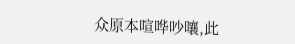众原本喧哗吵嚷,此